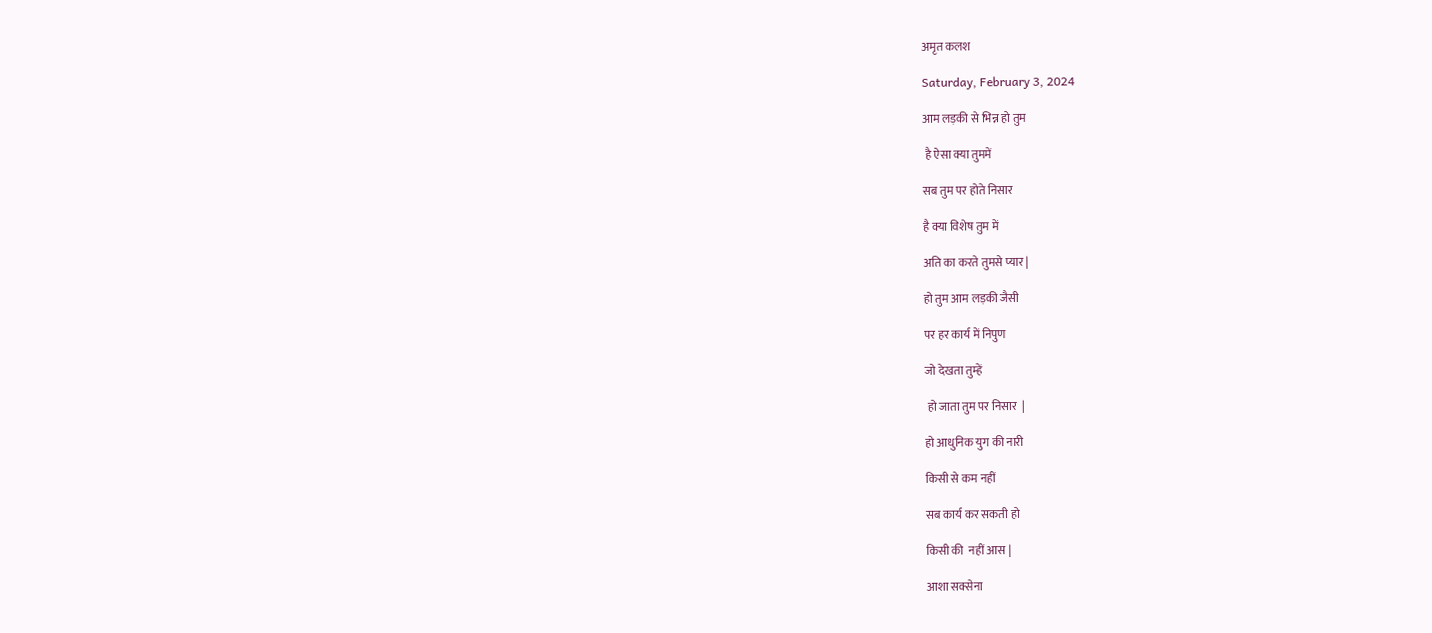अमृत कलश

Saturday, February 3, 2024

आम लड़की से भिन्न हो तुम

 है ऐसा क्या तुममें

सब तुम पर होते निसार

है क्या विशेष तुम में

अति का करते तुमसे प्यार |

हो तुम आम लड़की जैसी

पर हर कार्य में निपुण

जो देखता तुम्हें

 हो जाता तुम पर निसार  |

हो आधुनिक युग की नारी

किसी से कम नहीं

सब कार्य कर सकती हो

किसी की  नहीं आस |

आशा सक्सेना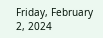Friday, February 2, 2024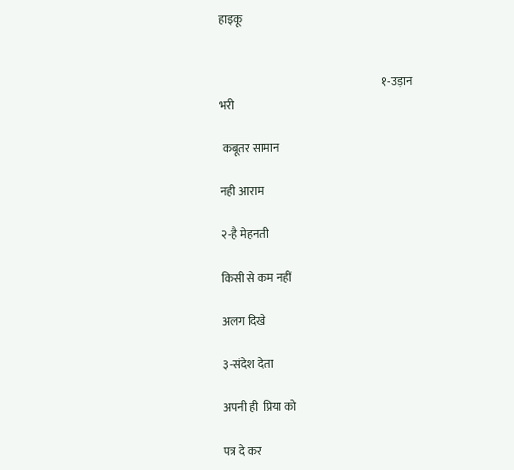हाइकू


                                                                       १-उड़ान भरी

 कबूतर सामान

नही आराम

२-है मेहनती

किसी से कम नहीं

अलग दिखे

३-संदेश देता

अपनी ही  प्रिया को

पत्र दे कर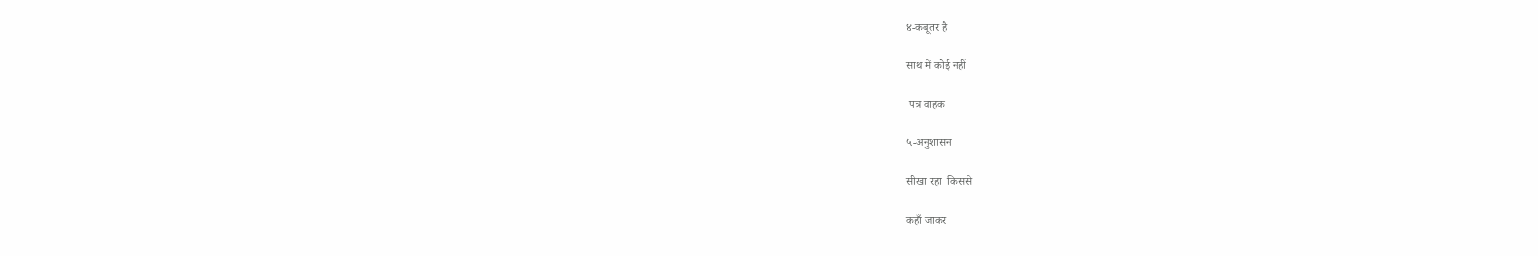४-कबूतर है

साथ में कोई नहीं

 पत्र वाहक

५-अनुशासन

सीखा रहा  किससे

कहाँ जाकर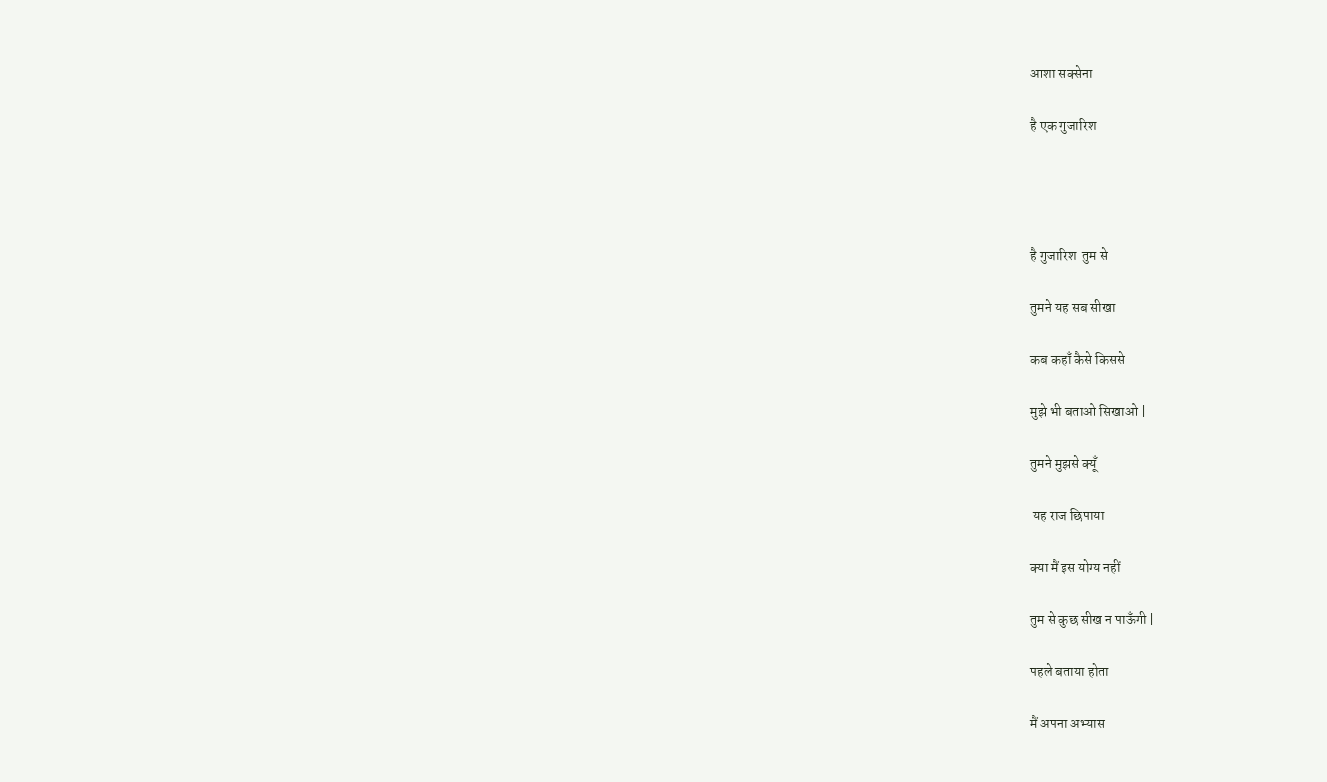आशा सक्सेना

है एक गुजारिश




है गुजारिश  तुम से

तुमने यह सब सीखा

कब कहाँ कैसे किससे

मुझे भी बताओ सिखाओ |

तुमने मुझसे क्यूँ

 यह राज छिपाया

क्या मैं इस योग्य नहीं

तुम से कुछ सीख न पाऊँगी |

पहले बताया होता

मैं अपना अभ्यास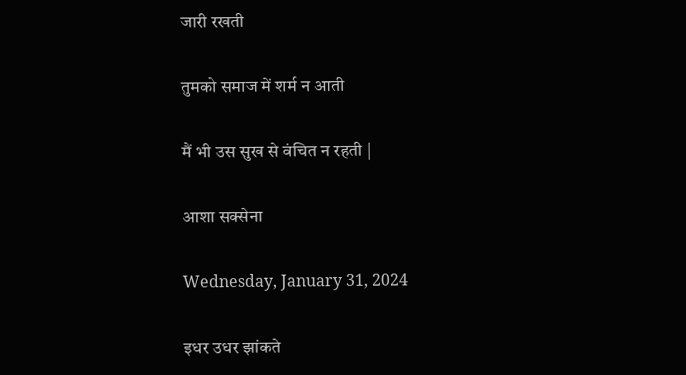जारी रखती

तुमको समाज में शर्म न आती

मैं भी उस सुख से वंचित न रहती |

आशा सक्सेना

Wednesday, January 31, 2024

इधर उधर झांकते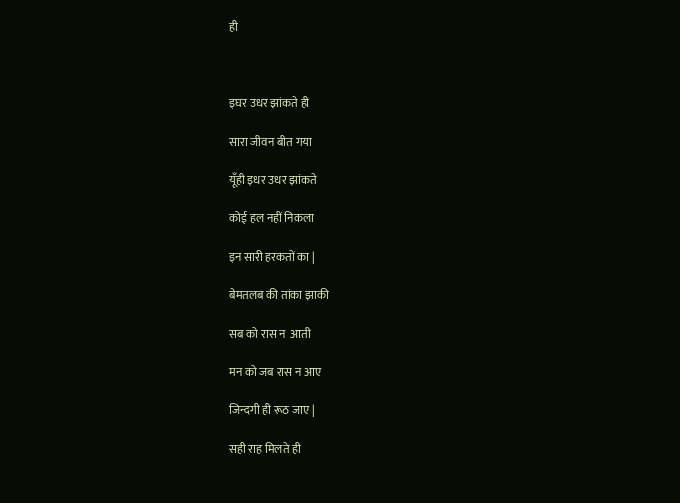ही



इघर उधर झांकते ही

सारा जीवन बीत गया

यूँही इधर उधर झांकते

कोई हल नहीं निकला

इन सारी हरकतों का |

बेमतलब की तांका झाकी

सब को रास न  आती

मन को जब रास न आए

जिन्दगी ही रूठ जाए |

सही राह मिलते ही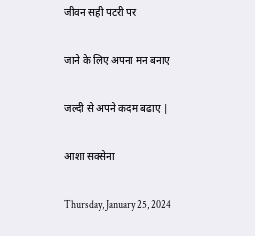जीवन सही पटरी पर

जाने के लिए अपना मन बनाए

जल्दी से अपने कदम बढाए |

आशा सक्सेना

Thursday, January 25, 2024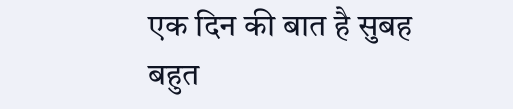एक दिन की बात है सुबह बहुत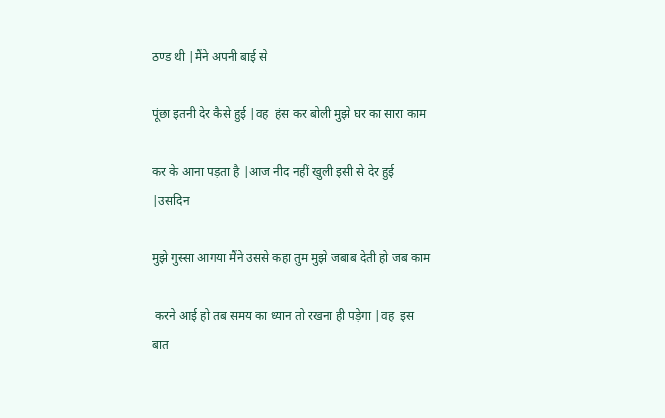ठण्ड थी |मैंने अपनी बाई से

पूंछा इतनी देर कैसे हुई |वह  हंस कर बोली मुझे घर का सारा काम

कर के आना पड़ता है |आज नीद नहीं खुली इसी से देर हुई |उसदिन

मुझे गुस्सा आगया मैंने उससे कहा तुम मुझे जबाब देती हो जब काम

 करने आई हो तब समय का ध्यान तो रखना ही पड़ेगा |वह  इस बात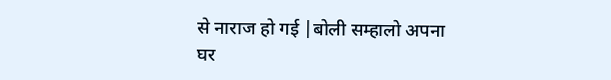से नाराज हो गई |बोली सम्हालो अपना घर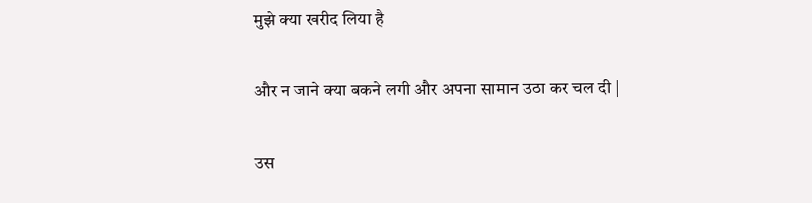मुझे क्या खरीद लिया है

और न जाने क्या बकने लगी और अपना सामान उठा कर चल दी |

उस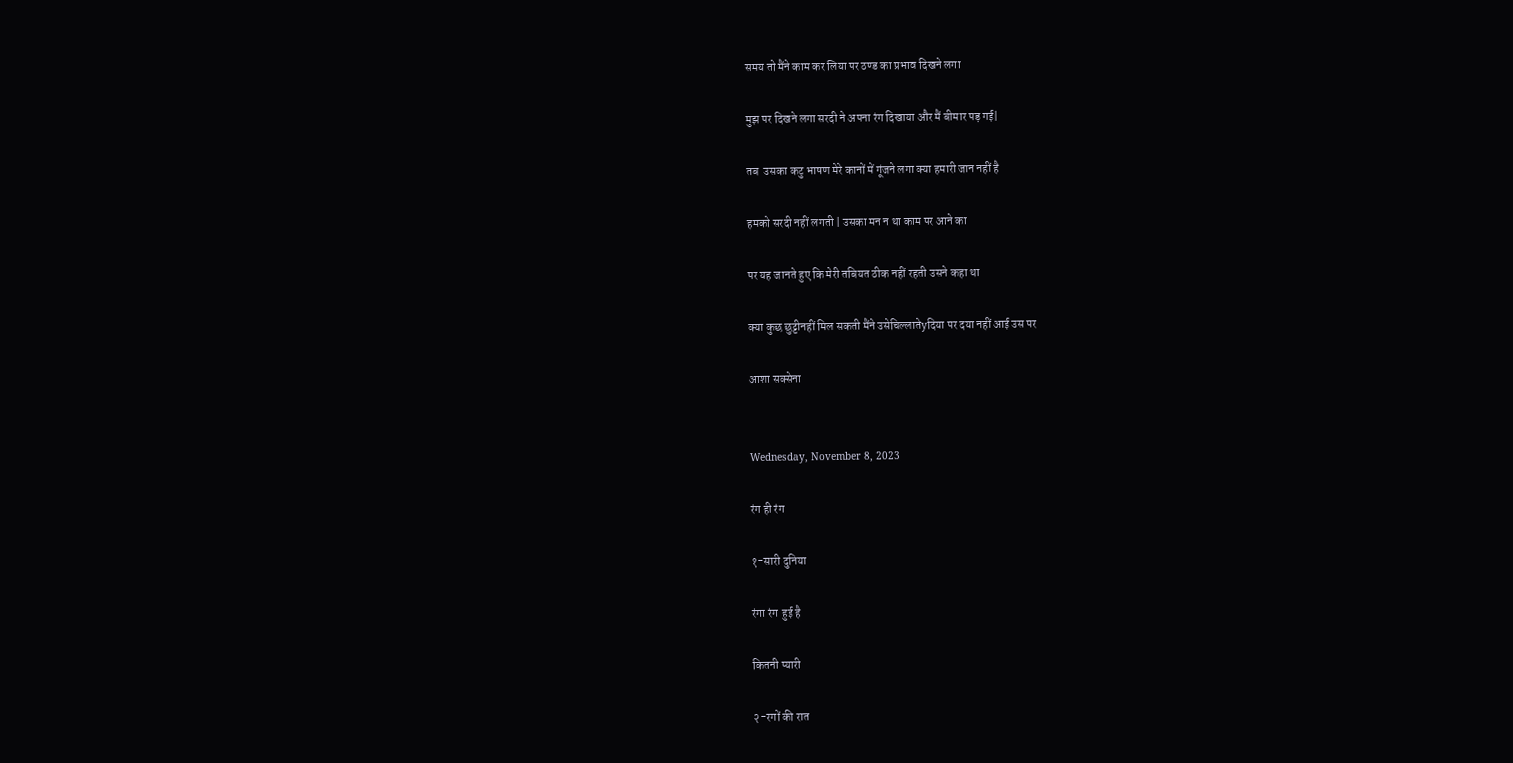समय तो मैंने काम कर लिया पर ठण्ड का प्रभाव दिखने लगा

मुझ पर दिखने लगा सरदी ने अपना रंग दिखाया और मैं बीमार पड़ गई|

तब  उसका कटु भाषण मेरे कानों में गूंजने लगा क्या हमारी जान नहीं है

हमको सरदी नहीं लगती | उसका मन न था काम पर आने का

पर यह जानते हुए कि मेरी तबियत ठीक नहीं रहती उसने कहा था

क्या कुछ छुट्टीनहीं मिल सकती मैंने उसेचिल्लातेyदिया पर दया नहीं आई उस पर

आशा सक्सेना


Wednesday, November 8, 2023

रंग ही रंग

१-सारी दुनिया

रंगा रंग  हुई है

कितनी प्यारी

२-रगों की रात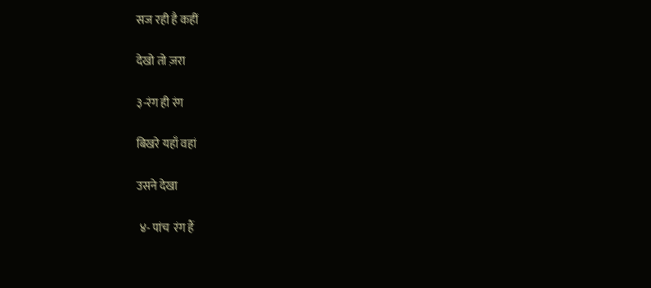सज रही है कहीं

देखो तो ज़रा

३-रंग ही रंग

बिखरे यहाँ वहां

उसने देखा

 ४- पांच  रंग हैं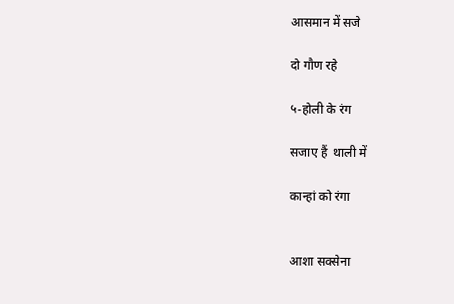आसमान में सजे

दो गौण रहे

५-होली के रंग

सजाए हैं  थाली में

कान्हां को रंगा


आशा सक्सेना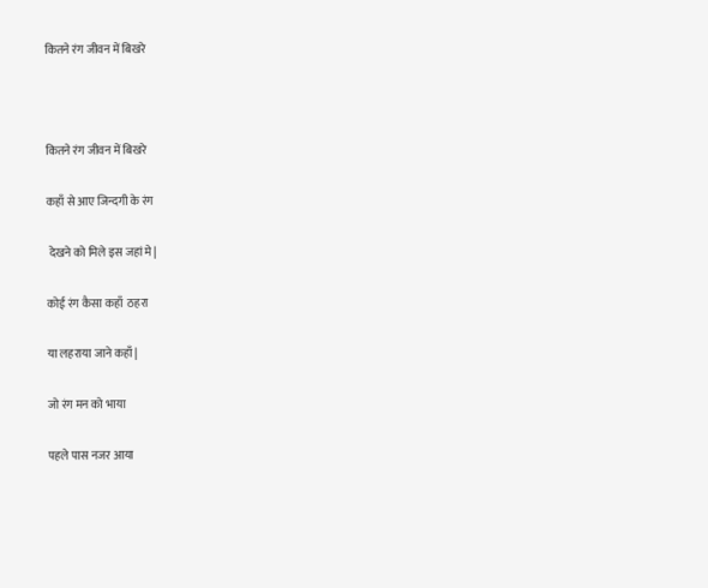कितने रंग जीवन में बिखरे



कितने रंग जीवन में बिखरे

कहाँ से आए जिन्दगी के रंग

 देखने को मिले इस जहां मे |

कोई रंग कैसा कहाँ  ठहरा

या लहराया जाने कहाँ |

जो रंग मन को भाया

पहले पास नजर आया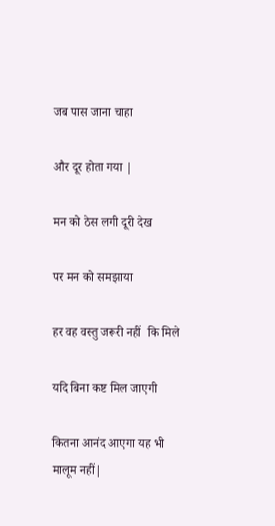जब पास जाना चाहा

और दूर होता गया |

मन को ठेस लगी दूरी देख

पर मन को समझाया

हर वह वस्तु जरूरी नहीं  कि मिले

यदि बिना कष्ट मिल जाएगी

कितना आनंद आएगा यह भी  मालूम नहीं|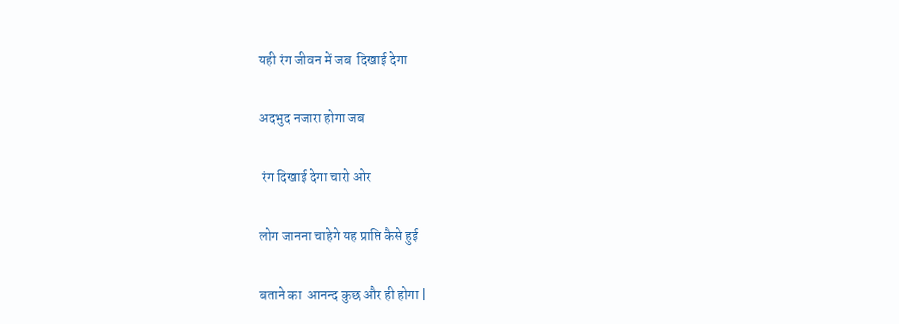यही रंग जीवन में जब  दिखाई देगा

अदभुद नजारा होगा जब

 रंग दिखाई देगा चारो ओर

लोग जानना चाहेगे यह प्राप्ति कैसे हुई

बताने का  आनन्द कुछ और ही होगा |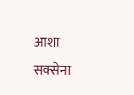आशा सक्सेना